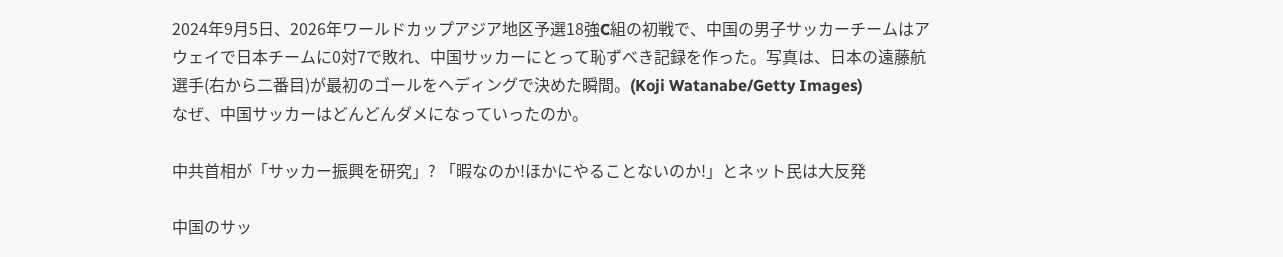2024年9月5日、2026年ワールドカップアジア地区予選18強C組の初戦で、中国の男子サッカーチームはアウェイで日本チームに0対7で敗れ、中国サッカーにとって恥ずべき記録を作った。写真は、日本の遠藤航選手(右から二番目)が最初のゴールをヘディングで決めた瞬間。(Koji Watanabe/Getty Images)
なぜ、中国サッカーはどんどんダメになっていったのか。

中共首相が「サッカー振興を研究」? 「暇なのか!ほかにやることないのか!」とネット民は大反発

中国のサッ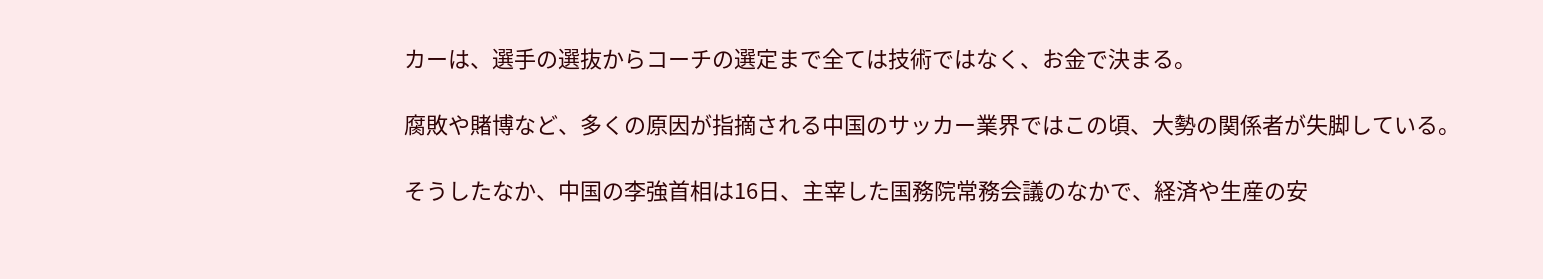カーは、選手の選抜からコーチの選定まで全ては技術ではなく、お金で決まる。

腐敗や賭博など、多くの原因が指摘される中国のサッカー業界ではこの頃、大勢の関係者が失脚している。

そうしたなか、中国の李強首相は16日、主宰した国務院常務会議のなかで、経済や生産の安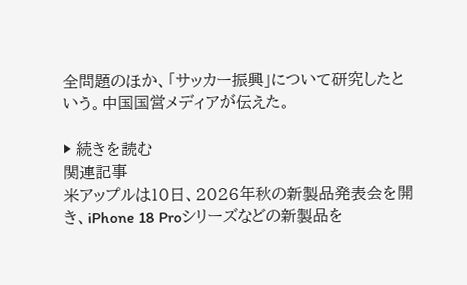全問題のほか、「サッカー振興」について研究したという。中国国営メディアが伝えた。

▶ 続きを読む
関連記事
米アップルは10日、2026年秋の新製品発表会を開き、iPhone 18 Proシリーズなどの新製品を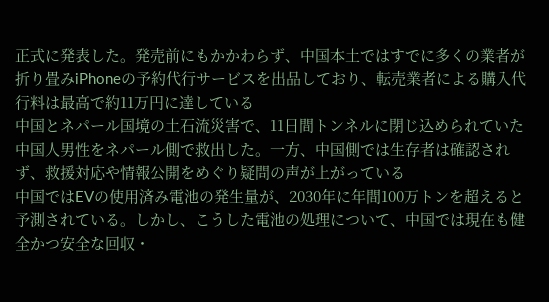正式に発表した。発売前にもかかわらず、中国本土ではすでに多くの業者が折り畳みiPhoneの予約代行サービスを出品しており、転売業者による購入代行料は最高で約11万円に達している
中国とネパール国境の土石流災害で、11日間トンネルに閉じ込められていた中国人男性をネパール側で救出した。一方、中国側では生存者は確認されず、救援対応や情報公開をめぐり疑問の声が上がっている
中国ではEVの使用済み電池の発生量が、2030年に年間100万トンを超えると予測されている。しかし、こうした電池の処理について、中国では現在も健全かつ安全な回収・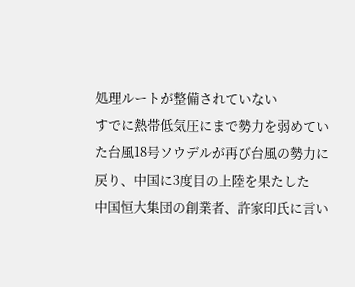処理ルートが整備されていない
すでに熱帯低気圧にまで勢力を弱めていた台風18号ソウデルが再び台風の勢力に戻り、中国に3度目の上陸を果たした
中国恒大集団の創業者、許家印氏に言い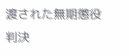渡された無期懲役判決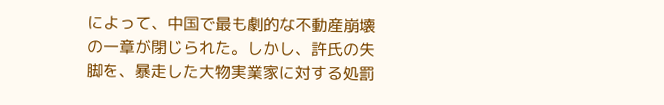によって、中国で最も劇的な不動産崩壊の一章が閉じられた。しかし、許氏の失脚を、暴走した大物実業家に対する処罰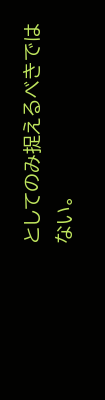としてのみ捉えるべきではない。